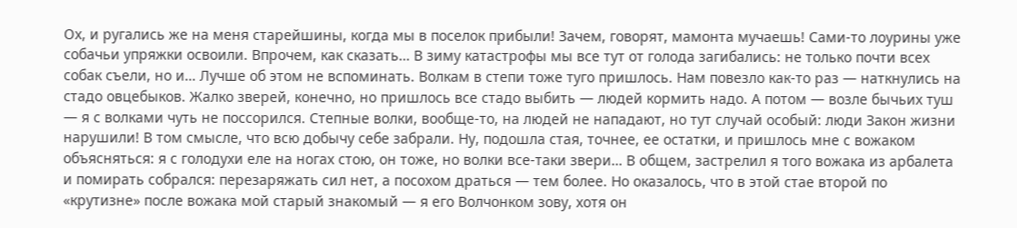Ох, и ругались же на меня старейшины, когда мы в поселок прибыли! Зачем, говорят, мамонта мучаешь! Сами-то лоурины уже собачьи упряжки освоили. Впрочем, как сказать… В зиму катастрофы мы все тут от голода загибались: не только почти всех собак съели, но и… Лучше об этом не вспоминать. Волкам в степи тоже туго пришлось. Нам повезло как-то раз — наткнулись на стадо овцебыков. Жалко зверей, конечно, но пришлось все стадо выбить — людей кормить надо. А потом — возле бычьих туш — я с волками чуть не поссорился. Степные волки, вообще-то, на людей не нападают, но тут случай особый: люди Закон жизни нарушили! В том смысле, что всю добычу себе забрали. Ну, подошла стая, точнее, ее остатки, и пришлось мне с вожаком объясняться: я с голодухи еле на ногах стою, он тоже, но волки все-таки звери… В общем, застрелил я того вожака из арбалета и помирать собрался: перезаряжать сил нет, а посохом драться — тем более. Но оказалось, что в этой стае второй по «крутизне» после вожака мой старый знакомый — я его Волчонком зову, хотя он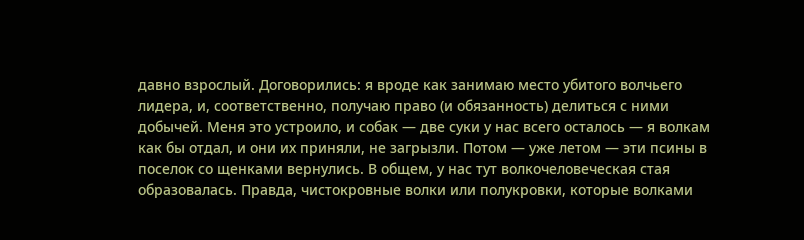давно взрослый. Договорились: я вроде как занимаю место убитого волчьего лидера, и, соответственно, получаю право (и обязанность) делиться с ними добычей. Меня это устроило, и собак — две суки у нас всего осталось — я волкам как бы отдал, и они их приняли, не загрызли. Потом — уже летом — эти псины в поселок со щенками вернулись. В общем, у нас тут волкочеловеческая стая образовалась. Правда, чистокровные волки или полукровки, которые волками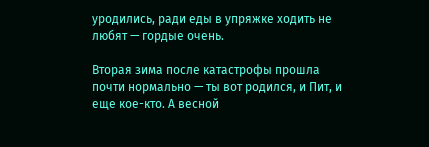уродились, ради еды в упряжке ходить не любят — гордые очень.

Вторая зима после катастрофы прошла почти нормально — ты вот родился, и Пит, и еще кое-кто. А весной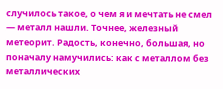случилось такое, о чем я и мечтать не смел — металл нашли. Точнее, железный метеорит. Радость, конечно, большая, но поначалу намучились: как с металлом без металлических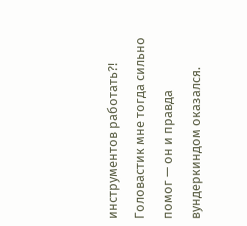инструментов работать?! Головастик мне тогда сильно помог — он и правда вундеркиндом оказался.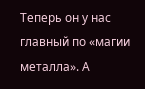Теперь он у нас главный по «магии металла». А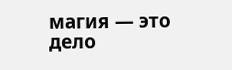магия — это дело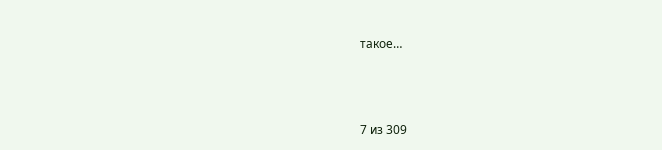такое…



7 из 309